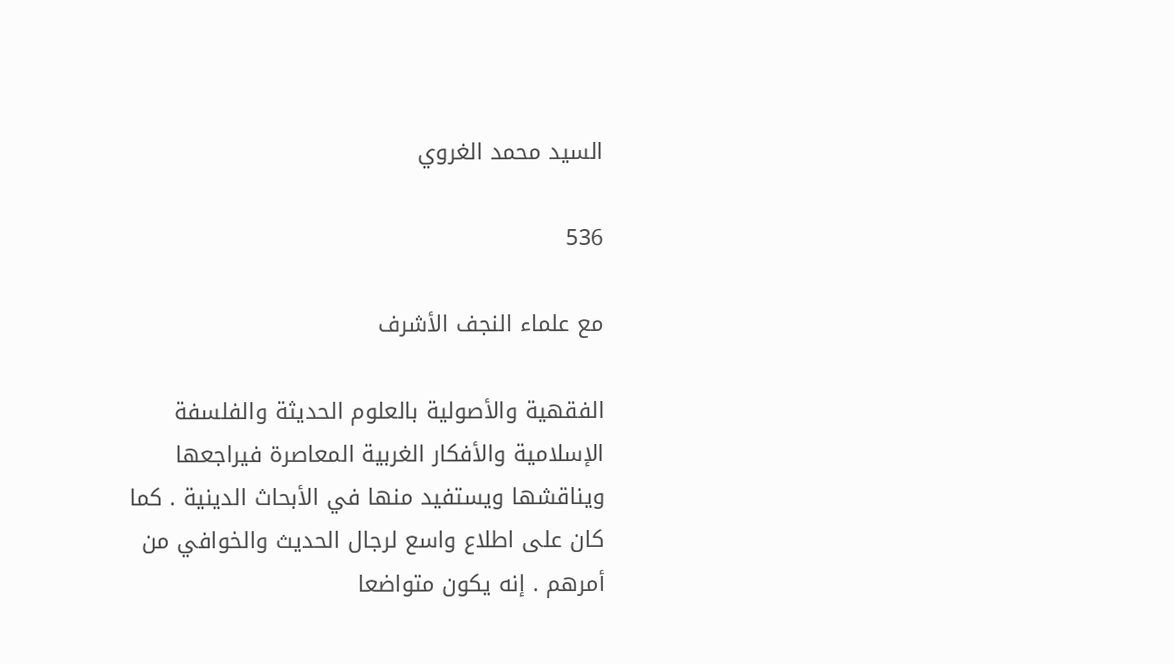السيد محمد الغروي

536

مع علماء النجف الأشرف

الفقهية والأصولية بالعلوم الحديثة والفلسفة الإسلامية والأفكار الغربية المعاصرة فيراجعها ويناقشها ويستفيد منها في الأبحاث الدينية . كما كان على اطلاع واسع لرجال الحديث والخوافي من أمرهم . إنه يكون متواضعا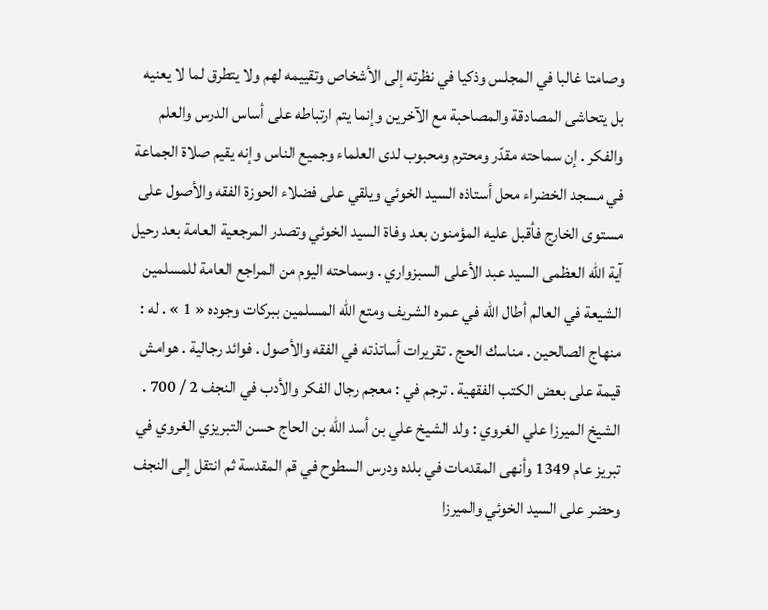وصامتا غالبا في المجلس وذكيا في نظرته إلى الأشخاص وتقييمه لهم ولا يتطرق لما لا يعنيه بل يتحاشى المصادقة والمصاحبة مع الآخرين وإنما يتم ارتباطه على أساس الدرس والعلم والفكر . إن سماحته مقدّر ومحترم ومحبوب لدى العلماء وجميع الناس وإنه يقيم صلاة الجماعة في مسجد الخضراء محل أستاذه السيد الخوئي ويلقي على فضلاء الحوزة الفقه والأصول على مستوى الخارج فأقبل عليه المؤمنون بعد وفاة السيد الخوئي وتصدر المرجعية العامة بعد رحيل آية اللّه العظمى السيد عبد الأعلى السبزواري . وسماحته اليوم من المراجع العامة للمسلمين الشيعة في العالم أطال اللّه في عمره الشريف ومتع اللّه المسلمين ببركات وجوده « 1 » . له : منهاج الصالحين . مناسك الحج . تقريرات أساتذته في الفقه والأصول . فوائد رجالية . هوامش قيمة على بعض الكتب الفقهية . ترجم في : معجم رجال الفكر والأدب في النجف 2 / 700 . الشيخ الميرزا علي الغروي : ولد الشيخ علي بن أسد اللّه بن الحاج حسن التبريزي الغروي في تبريز عام 1349 وأنهى المقدمات في بلده ودرس السطوح في قم المقدسة ثم انتقل إلى النجف وحضر على السيد الخوئي والميرزا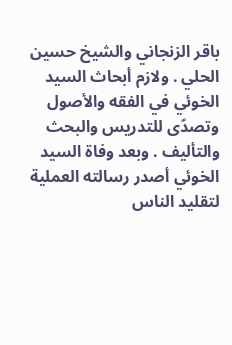باقر الزنجاني والشيخ حسين الحلي . ولازم أبحاث السيد الخوئي في الفقه والأصول وتصدّى للتدريس والبحث والتأليف . وبعد وفاة السيد الخوئي أصدر رسالته العملية لتقليد الناس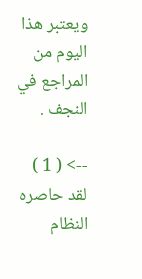ويعتبر هذا اليوم من المراجع في النجف .

--> ( 1 ) لقد حاصره النظام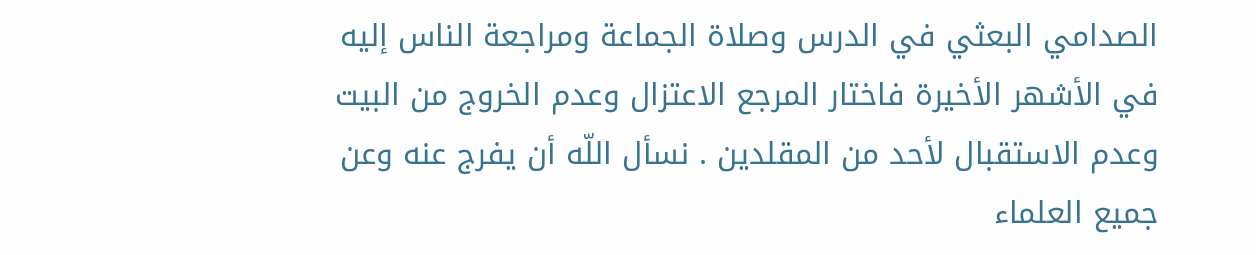الصدامي البعثي في الدرس وصلاة الجماعة ومراجعة الناس إليه في الأشهر الأخيرة فاختار المرجع الاعتزال وعدم الخروج من البيت وعدم الاستقبال لأحد من المقلدين . نسأل اللّه أن يفرج عنه وعن جميع العلماء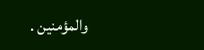والمؤمنين .